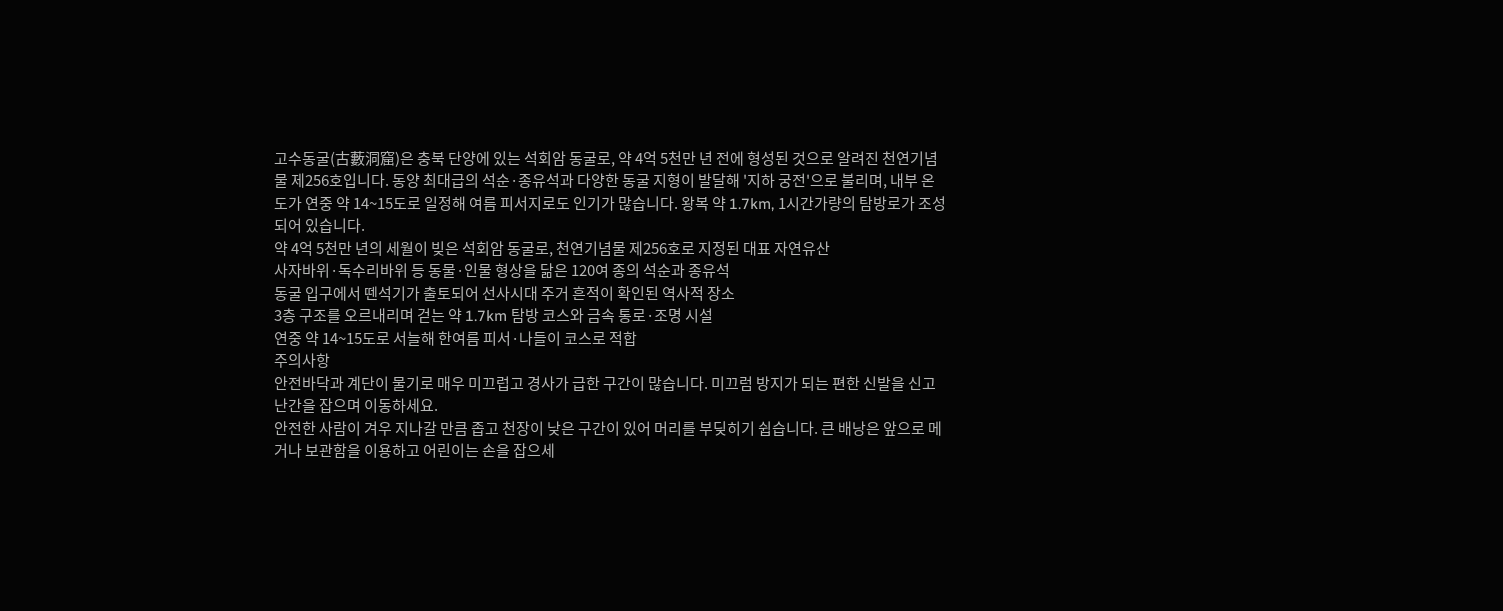고수동굴(古藪洞窟)은 충북 단양에 있는 석회암 동굴로, 약 4억 5천만 년 전에 형성된 것으로 알려진 천연기념물 제256호입니다. 동양 최대급의 석순·종유석과 다양한 동굴 지형이 발달해 '지하 궁전'으로 불리며, 내부 온도가 연중 약 14~15도로 일정해 여름 피서지로도 인기가 많습니다. 왕복 약 1.7km, 1시간가량의 탐방로가 조성되어 있습니다.
약 4억 5천만 년의 세월이 빚은 석회암 동굴로, 천연기념물 제256호로 지정된 대표 자연유산
사자바위·독수리바위 등 동물·인물 형상을 닮은 120여 종의 석순과 종유석
동굴 입구에서 뗀석기가 출토되어 선사시대 주거 흔적이 확인된 역사적 장소
3층 구조를 오르내리며 걷는 약 1.7km 탐방 코스와 금속 통로·조명 시설
연중 약 14~15도로 서늘해 한여름 피서·나들이 코스로 적합
주의사항
안전바닥과 계단이 물기로 매우 미끄럽고 경사가 급한 구간이 많습니다. 미끄럼 방지가 되는 편한 신발을 신고 난간을 잡으며 이동하세요.
안전한 사람이 겨우 지나갈 만큼 좁고 천장이 낮은 구간이 있어 머리를 부딪히기 쉽습니다. 큰 배낭은 앞으로 메거나 보관함을 이용하고 어린이는 손을 잡으세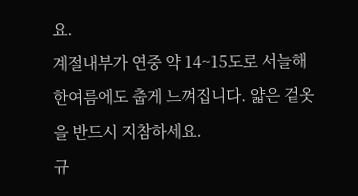요.
계절내부가 연중 약 14~15도로 서늘해 한여름에도 춥게 느껴집니다. 얇은 겉옷을 반드시 지참하세요.
규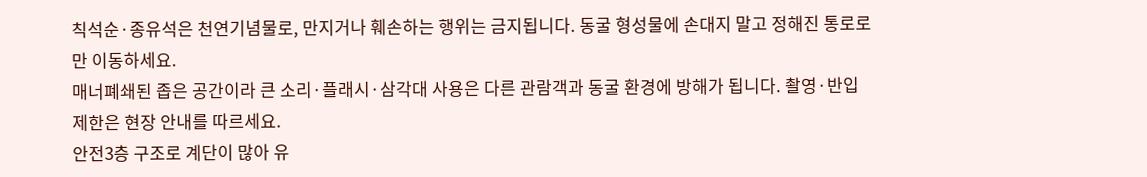칙석순·종유석은 천연기념물로, 만지거나 훼손하는 행위는 금지됩니다. 동굴 형성물에 손대지 말고 정해진 통로로만 이동하세요.
매너폐쇄된 좁은 공간이라 큰 소리·플래시·삼각대 사용은 다른 관람객과 동굴 환경에 방해가 됩니다. 촬영·반입 제한은 현장 안내를 따르세요.
안전3층 구조로 계단이 많아 유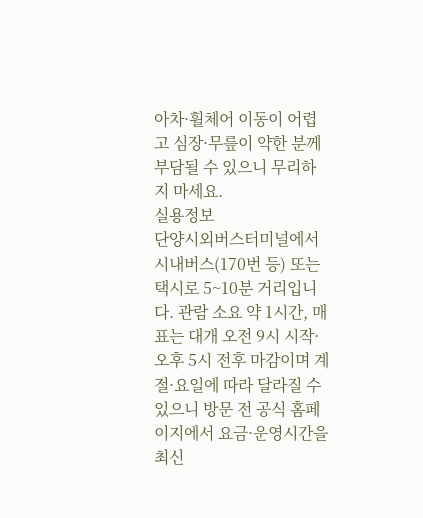아차·휠체어 이동이 어렵고 심장·무릎이 약한 분께 부담될 수 있으니 무리하지 마세요.
실용정보
단양시외버스터미널에서 시내버스(170번 등) 또는 택시로 5~10분 거리입니다. 관람 소요 약 1시간, 매표는 대개 오전 9시 시작·오후 5시 전후 마감이며 계절·요일에 따라 달라질 수 있으니 방문 전 공식 홈페이지에서 요금·운영시간을 최신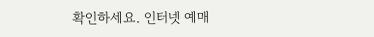확인하세요. 인터넷 예매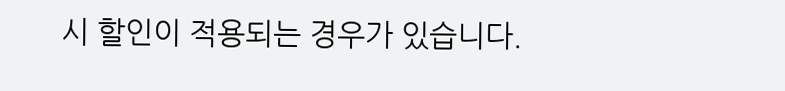시 할인이 적용되는 경우가 있습니다.